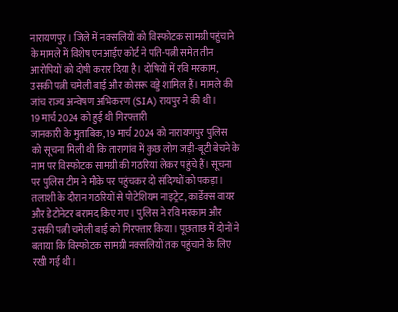नारायणपुर। जिले में नक्सलियों को विस्फोटक सामग्री पहुंचाने के मामले में विशेष एनआईए कोर्ट ने पति-पत्नी समेत तीन आरोपियों को दोषी करार दिया है। दोषियों में रवि मरकाम, उसकी पत्नी चमेली बाई और कोसरू वड्डे शामिल हैं। मामले की जांच राज्य अन्वेषण अभिकरण (SIA) रायपुर ने की थी।
19 मार्च 2024 को हुई थी गिरफ्तारी
जानकारी के मुताबिक, 19 मार्च 2024 को नारायणपुर पुलिस को सूचना मिली थी कि तारागांव में कुछ लोग जड़ी-बूटी बेचने के नाम पर विस्फोटक सामग्री की गठरियां लेकर पहुंचे हैं। सूचना पर पुलिस टीम ने मौके पर पहुंचकर दो संदिग्धों को पकड़ा।
तलाशी के दौरान गठरियों से पोटेशियम नाइट्रेट, कार्डेक्स वायर और डेटोनेटर बरामद किए गए। पुलिस ने रवि मरकाम और उसकी पत्नी चमेली बाई को गिरफ्तार किया। पूछताछ में दोनों ने बताया कि विस्फोटक सामग्री नक्सलियों तक पहुंचाने के लिए रखी गई थी।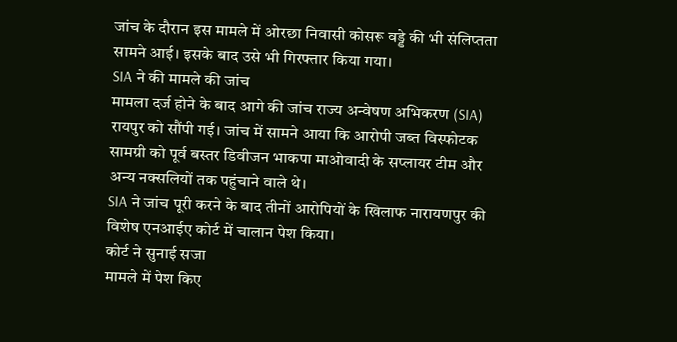जांच के दौरान इस मामले में ओरछा निवासी कोसरू वड्डे की भी संलिप्तता सामने आई। इसके बाद उसे भी गिरफ्तार किया गया।
SIA ने की मामले की जांच
मामला दर्ज होने के बाद आगे की जांच राज्य अन्वेषण अभिकरण (SIA) रायपुर को सौंपी गई। जांच में सामने आया कि आरोपी जब्त विस्फोटक सामग्री को पूर्व बस्तर डिवीजन भाकपा माओवादी के सप्लायर टीम और अन्य नक्सलियों तक पहुंचाने वाले थे।
SIA ने जांच पूरी करने के बाद तीनों आरोपियों के खिलाफ नारायणपुर की विशेष एनआईए कोर्ट में चालान पेश किया।
कोर्ट ने सुनाई सजा
मामले में पेश किए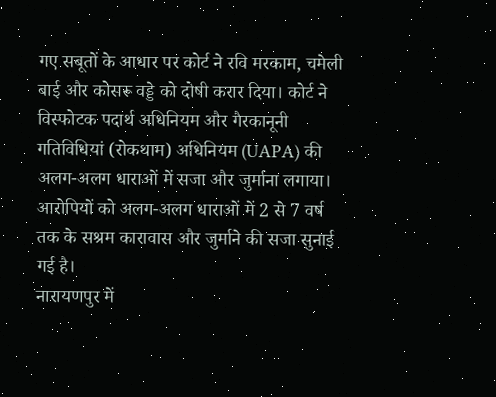गए सबूतों के आधार पर कोर्ट ने रवि मरकाम, चमेली बाई और कोसरू वड्डे को दोषी करार दिया। कोर्ट ने विस्फोटक पदार्थ अधिनियम और गैरकानूनी गतिविधियां (रोकथाम) अधिनियम (UAPA) की अलग-अलग धाराओं में सजा और जुर्माना लगाया। आरोपियों को अलग-अलग धाराओं में 2 से 7 वर्ष तक के सश्रम कारावास और जुर्माने की सजा सुनाई गई है।
नारायणपुर में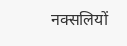नक्सलियों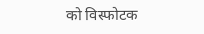को विस्फोटक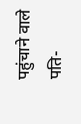पहुंचाने वाले पति-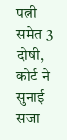पत्नी समेत 3 दोषी, कोर्ट ने सुनाई सजा